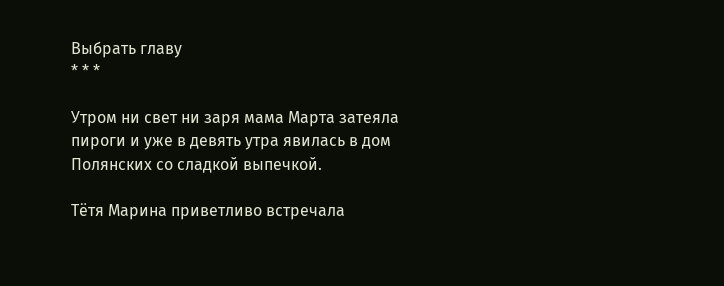Выбрать главу
* * *

Утром ни свет ни заря мама Марта затеяла пироги и уже в девять утра явилась в дом Полянских со сладкой выпечкой.

Тётя Марина приветливо встречала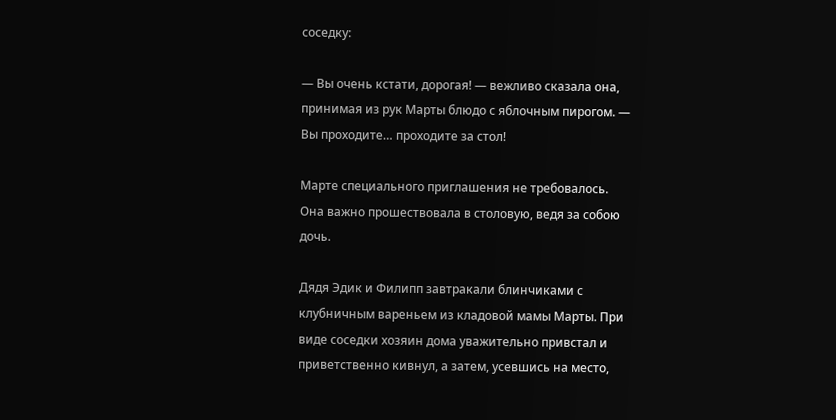соседку:

— Вы очень кстати, дорогая! — вежливо сказала она, принимая из рук Марты блюдо с яблочным пирогом. — Вы проходите… проходите за стол!

Марте специального приглашения не требовалось. Она важно прошествовала в столовую, ведя за собою дочь.

Дядя Эдик и Филипп завтракали блинчиками с клубничным вареньем из кладовой мамы Марты. При виде соседки хозяин дома уважительно привстал и приветственно кивнул, а затем, усевшись на место,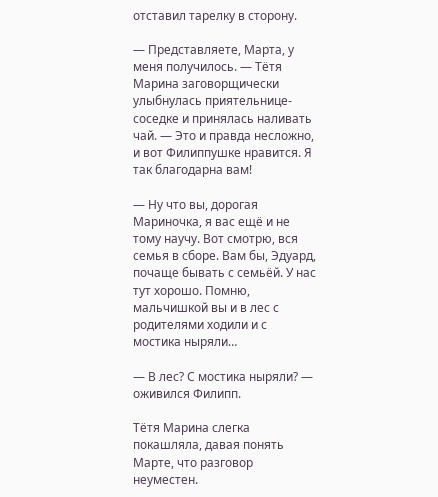отставил тарелку в сторону.

— Представляете, Марта, у меня получилось. — Тётя Марина заговорщически улыбнулась приятельнице-соседке и принялась наливать чай. — Это и правда несложно, и вот Филиппушке нравится. Я так благодарна вам!

— Ну что вы, дорогая Мариночка, я вас ещё и не тому научу. Вот смотрю, вся семья в сборе. Вам бы, Эдуард, почаще бывать с семьёй. У нас тут хорошо. Помню, мальчишкой вы и в лес с родителями ходили и с мостика ныряли…

— В лес? С мостика ныряли? — оживился Филипп.

Тётя Марина слегка покашляла, давая понять Марте, что разговор неуместен.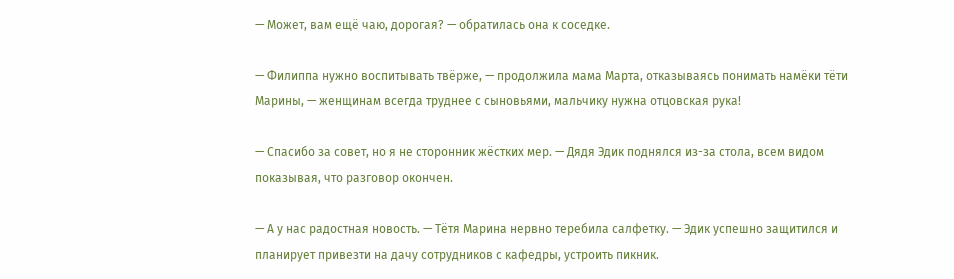— Может, вам ещё чаю, дорогая? — обратилась она к соседке.

— Филиппа нужно воспитывать твёрже, — продолжила мама Марта, отказываясь понимать намёки тёти Марины, — женщинам всегда труднее с сыновьями, мальчику нужна отцовская рука!

— Спасибо за совет, но я не сторонник жёстких мер. — Дядя Эдик поднялся из-за стола, всем видом показывая, что разговор окончен.

— А у нас радостная новость. — Тётя Марина нервно теребила салфетку. — Эдик успешно защитился и планирует привезти на дачу сотрудников с кафедры, устроить пикник.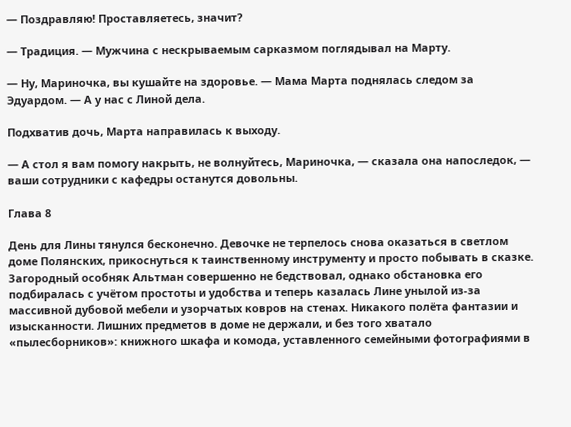— Поздравляю! Проставляетесь, значит?

— Традиция. — Мужчина с нескрываемым сарказмом поглядывал на Марту.

— Ну, Мариночка, вы кушайте на здоровье. — Мама Марта поднялась следом за Эдуардом. — А у нас с Линой дела.

Подхватив дочь, Марта направилась к выходу.

— А стол я вам помогу накрыть, не волнуйтесь, Мариночка, — сказала она напоследок, — ваши сотрудники с кафедры останутся довольны.

Глава 8

День для Лины тянулся бесконечно. Девочке не терпелось снова оказаться в светлом доме Полянских, прикоснуться к таинственному инструменту и просто побывать в сказке. Загородный особняк Альтман совершенно не бедствовал, однако обстановка его подбиралась с учётом простоты и удобства и теперь казалась Лине унылой из-за массивной дубовой мебели и узорчатых ковров на стенах. Никакого полёта фантазии и изысканности. Лишних предметов в доме не держали, и без того хватало «пылесборников»: книжного шкафа и комода, уставленного семейными фотографиями в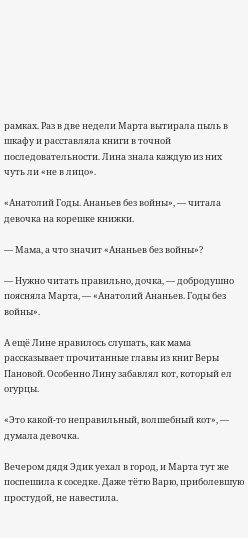рамках. Раз в две недели Марта вытирала пыль в шкафу и расставляла книги в точной последовательности. Лина знала каждую из них чуть ли «не в лицо».

«Анатолий Годы. Ананьев без войны», — читала девочка на корешке книжки.

— Мама, а что значит «Ананьев без войны»?

— Нужно читать правильно, дочка, — добродушно поясняла Марта, — «Анатолий Ананьев. Годы без войны».

А ещё Лине нравилось слушать, как мама рассказывает прочитанные главы из книг Веры Пановой. Особенно Лину забавлял кот, который ел огурцы.

«Это какой-то неправильный, волшебный кот», — думала девочка.

Вечером дядя Эдик уехал в город, и Марта тут же поспешила к соседке. Даже тётю Варю, приболевшую простудой, не навестила.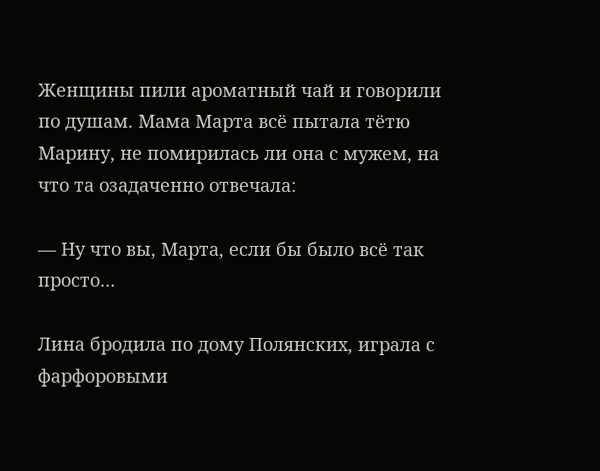Женщины пили ароматный чай и говорили по душам. Мама Марта всё пытала тётю Марину, не помирилась ли она с мужем, на что та озадаченно отвечала:

— Ну что вы, Марта, если бы было всё так просто…

Лина бродила по дому Полянских, играла с фарфоровыми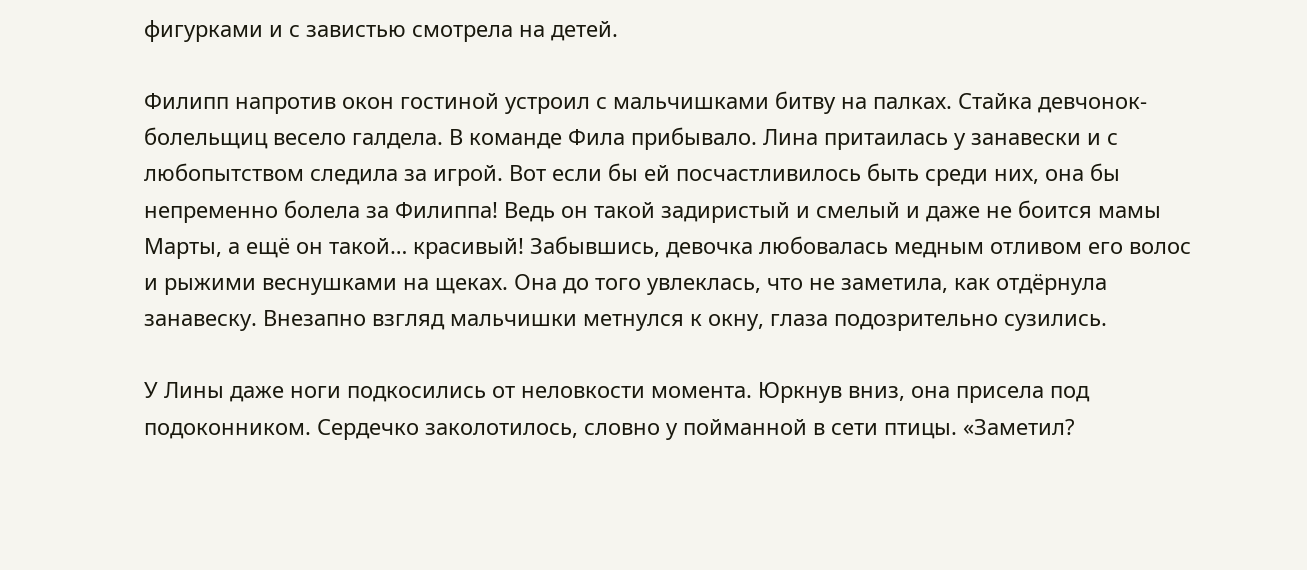фигурками и с завистью смотрела на детей.

Филипп напротив окон гостиной устроил с мальчишками битву на палках. Стайка девчонок-болельщиц весело галдела. В команде Фила прибывало. Лина притаилась у занавески и с любопытством следила за игрой. Вот если бы ей посчастливилось быть среди них, она бы непременно болела за Филиппа! Ведь он такой задиристый и смелый и даже не боится мамы Марты, а ещё он такой… красивый! Забывшись, девочка любовалась медным отливом его волос и рыжими веснушками на щеках. Она до того увлеклась, что не заметила, как отдёрнула занавеску. Внезапно взгляд мальчишки метнулся к окну, глаза подозрительно сузились.

У Лины даже ноги подкосились от неловкости момента. Юркнув вниз, она присела под подоконником. Сердечко заколотилось, словно у пойманной в сети птицы. «Заметил?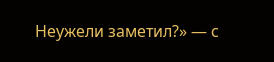Неужели заметил?» — с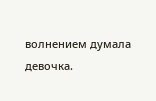волнением думала девочка.